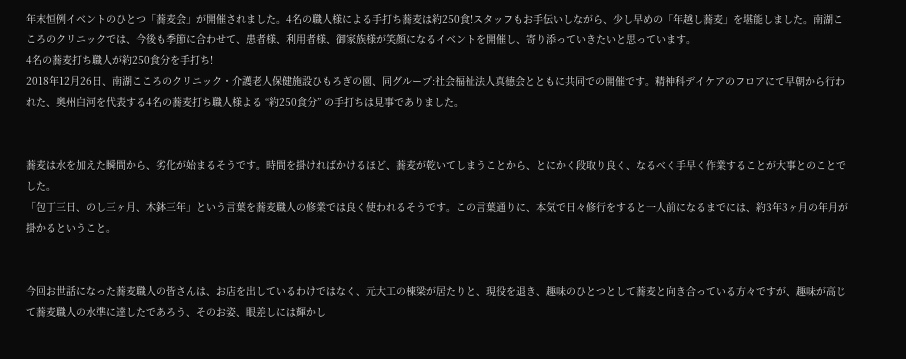年末恒例イベントのひとつ「蕎麦会」が開催されました。4名の職人様による手打ち蕎麦は約250食!スタッフもお手伝いしながら、少し早めの「年越し蕎麦」を堪能しました。南湖こころのクリニックでは、今後も季節に合わせて、患者様、利用者様、御家族様が笑顔になるイベントを開催し、寄り添っていきたいと思っています。
4名の蕎麦打ち職人が約250食分を手打ち!
2018年12月26日、南湖こころのクリニック・介護老人保健施設ひもろぎの園、同グループ:社会福祉法人真徳会とともに共同での開催です。精神科デイケアのフロアにて早朝から行われた、奥州白河を代表する4名の蕎麦打ち職人様よる “約250食分” の手打ちは見事でありました。


蕎麦は水を加えた瞬間から、劣化が始まるそうです。時間を掛ければかけるほど、蕎麦が乾いてしまうことから、とにかく段取り良く、なるべく手早く作業することが大事とのことでした。
「包丁三日、のし三ヶ月、木鉢三年」という言葉を蕎麦職人の修業では良く使われるそうです。この言葉通りに、本気で日々修行をすると一人前になるまでには、約3年3ヶ月の年月が掛かるということ。


今回お世話になった蕎麦職人の皆さんは、お店を出しているわけではなく、元大工の棟梁が居たりと、現役を退き、趣味のひとつとして蕎麦と向き合っている方々ですが、趣味が高じて蕎麦職人の水準に達したであろう、そのお姿、眼差しには輝かし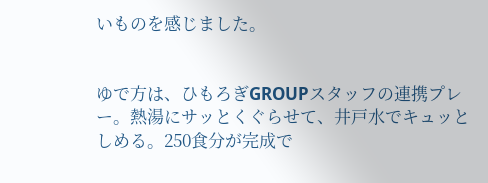いものを感じました。


ゆで方は、ひもろぎGROUPスタッフの連携プレー。熱湯にサッとくぐらせて、井戸水でキュッとしめる。250食分が完成で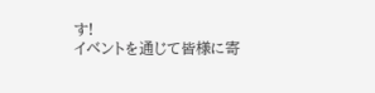す!
イベントを通じて皆様に寄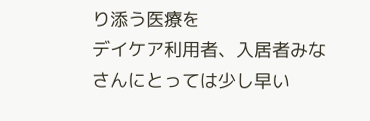り添う医療を
デイケア利用者、入居者みなさんにとっては少し早い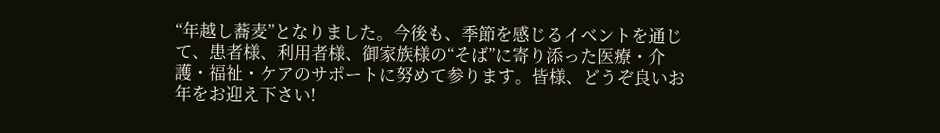“年越し蕎麦”となりました。今後も、季節を感じるイベントを通じて、患者様、利用者様、御家族様の“そば”に寄り添った医療・介護・福祉・ケアのサポートに努めて参ります。皆様、どうぞ良いお年をお迎え下さい!